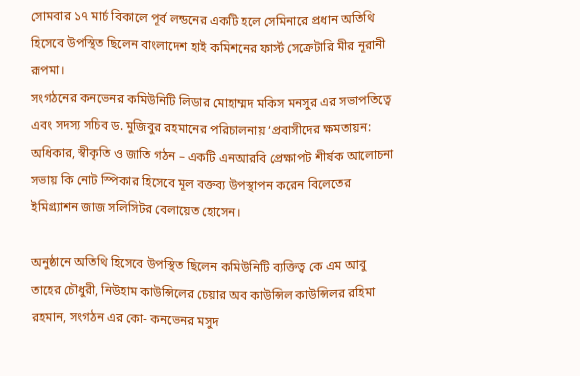সোমবার ১৭ মার্চ বিকালে পূর্ব লন্ডনের একটি হলে সেমিনারে প্রধান অতিথি হিসেবে উপস্থিত ছিলেন বাংলাদেশ হাই কমিশনের ফার্স্ট সেক্রেটারি মীর নূরানী রূপমা।
সংগঠনের কনভেনর কমিউনিটি লিডার মোহাম্মদ মকিস মনসুর এর সভাপতিত্বে এবং সদস্য সচিব ড. মুজিবুর রহমানের পরিচালনায় ‘প্রবাসীদের ক্ষমতায়ন: অধিকার, স্বীকৃতি ও জাতি গঠন – একটি এনআরবি প্রেক্ষাপট শীর্ষক আলোচনা সভায় কি নোট স্পিকার হিসেবে মূল বক্তব্য উপস্থাপন করেন বিলেতের ইমিগ্র্যাশন জাজ সলিসিটর বেলায়েত হোসেন।

অনুষ্ঠানে অতিথি হিসেবে উপস্থিত ছিলেন কমিউনিটি ব্যক্তিত্ব কে এম আবু তাহের চৌধুরী, নিউহাম কাউন্সিলের চেয়ার অব কাউন্সিল কাউন্সিলর রহিমা রহমান, সংগঠন এর কো- কনভেনর মসুদ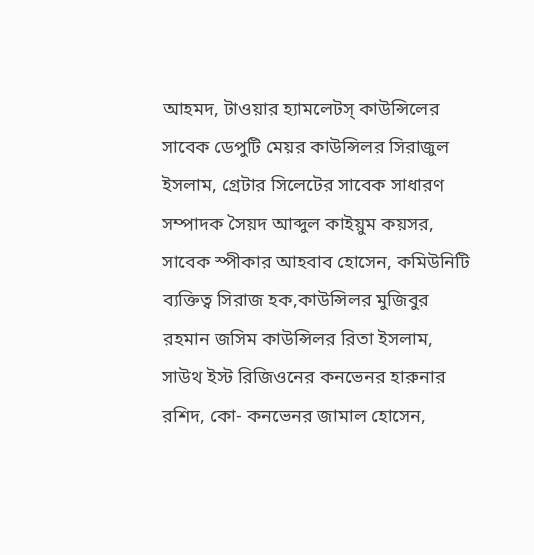আহমদ, টাওয়ার হ্যামলেটস্ কাউন্সিলের সাবেক ডেপুটি মেয়র কাউন্সিলর সিরাজুল ইসলাম, গ্রেটার সিলেটের সাবেক সাধারণ সম্পাদক সৈয়দ আব্দুল কাইয়ুম কয়সর, সাবেক স্পীকার আহবাব হোসেন, কমিউনিটি ব্যক্তিত্ব সিরাজ হক,কাউন্সিলর মুজিবুর রহমান জসিম কাউন্সিলর রিতা ইসলাম, সাউথ ইস্ট রিজিওনের কনভেনর হারুনার রশিদ, কো- কনভেনর জামাল হোসেন,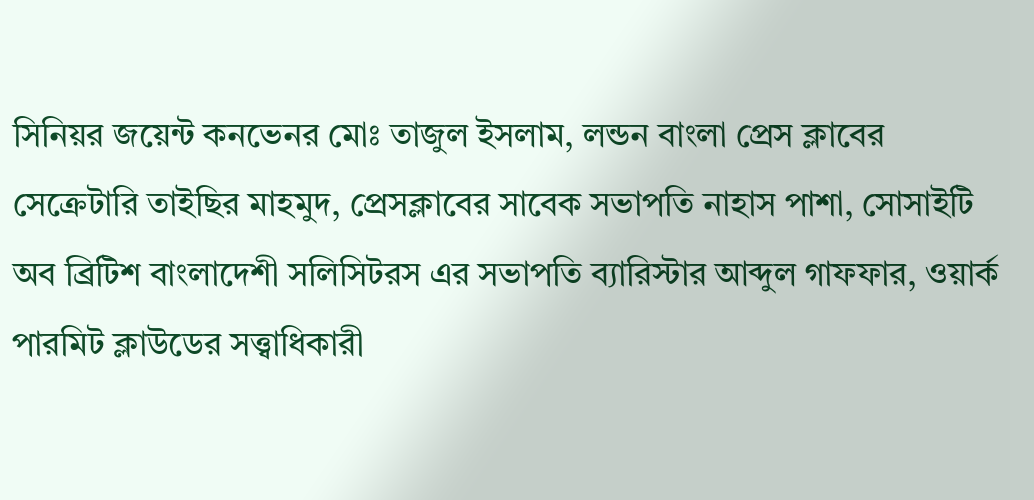সিনিয়র জয়েন্ট কনভেনর মোঃ তাজুল ইসলাম, লন্ডন বাংলা প্রেস ক্লাবের সেক্রেটারি তাইছির মাহমুদ, প্রেসক্লাবের সাবেক সভাপতি নাহাস পাশা, সোসাইটি অব ব্রিটিশ বাংলাদেশী সলিসিটরস এর সভাপতি ব্যারিস্টার আব্দুল গাফফার, ওয়ার্ক পারমিট ক্লাউডের সত্ত্বাধিকারী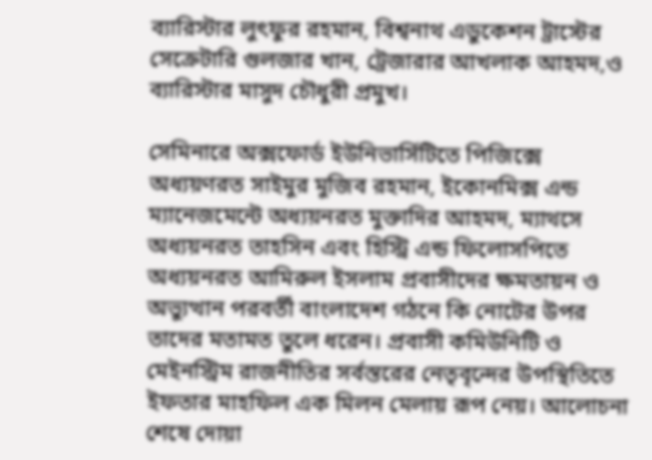ব্যারিস্টার লুৎফুর রহমান, বিশ্বনাথ এডুকেশন ট্রাস্টের সেক্রেটারি গুলজার খান, ট্রেজারার আখলাক আহমদ,ও ব্যারিস্টার মাসুদ চৌধুরী প্রমুখ।

সেমিনারে অক্সফোর্ড ইউনিভার্সিটিতে পিজিক্সে অধ্যয়ণরত সাইমুর মুজিব রহমান, ইকোনমিক্স এন্ড ম্যানেজমেন্টে অধ্যয়নরত মুক্তাদির আহমদ, ম্যাথসে অধ্যয়নরত তাহসিন এবং হিস্ট্রি এন্ড ফিলোসপিতে অধ্যয়নরত আমিরুল ইসলাম প্রবাসীদের ক্ষমতায়ন ও অভ্যুত্থান পরবর্তী বাংলাদেশ গঠনে কি নোটের উপর তাদের মতামত তুলে ধরেন। প্রবাসী কমিউনিটি ও মেইনস্ট্রিম রাজনীতির সর্বস্তরের নেতৃবৃন্দের উপস্থিতিতে ইফতার মাহফিল এক মিলন মেলায় রূপ নেয়। আলোচনা শেষে দোয়া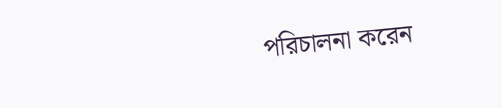পরিচালনা করেন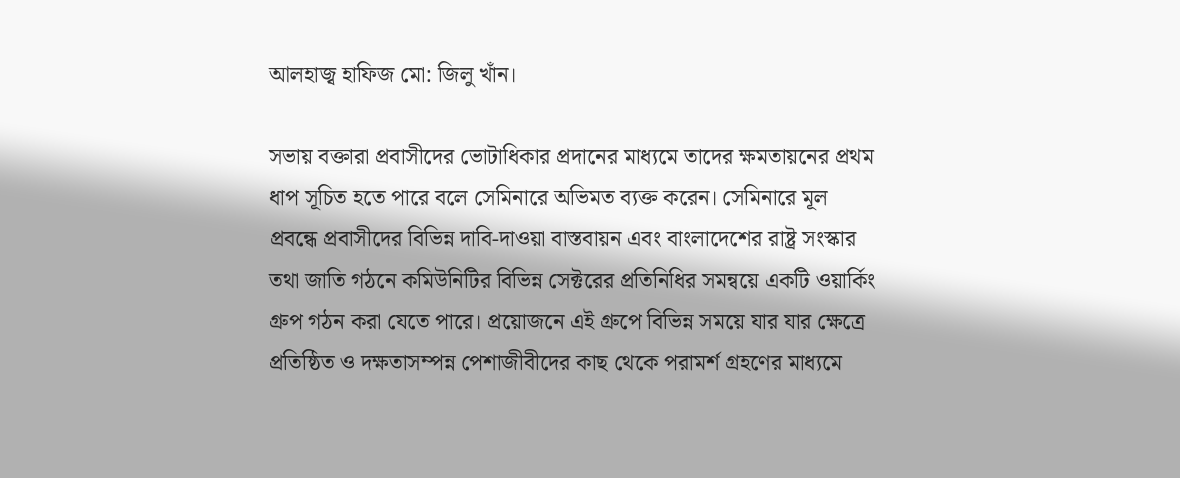আলহাজ্ব হাফিজ মো: জিলু খাঁন।

সভায় বক্তারা প্রবাসীদের ভোটাধিকার প্রদানের মাধ্যমে তাদের ক্ষমতায়নের প্রথম ধাপ সূচিত হতে পারে বলে সেমিনারে অভিমত ব্যক্ত করেন। সেমিনারে মূল প্রবন্ধে প্রবাসীদের বিভিন্ন দাবি-দাওয়া বাস্তবায়ন এবং বাংলাদেশের রাষ্ট্র সংস্কার তথা জাতি গঠনে কমিউনিটির বিভিন্ন সেক্টরের প্রতিনিধির সমন্বয়ে একটি ওয়ার্কিং গ্রুপ গঠন করা যেতে পারে। প্রয়োজনে এই গ্ৰুপে বিভিন্ন সময়ে যার যার ক্ষেত্রে প্রতিষ্ঠিত ও দক্ষতাসম্পন্ন পেশাজীবীদের কাছ থেকে পরামর্শ গ্রহণের মাধ্যমে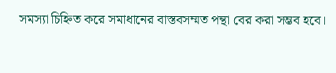সমস্যা চিহ্নিত করে সমাধানের বাস্তবসম্মত পন্থা বের করা সম্ভব হবে।